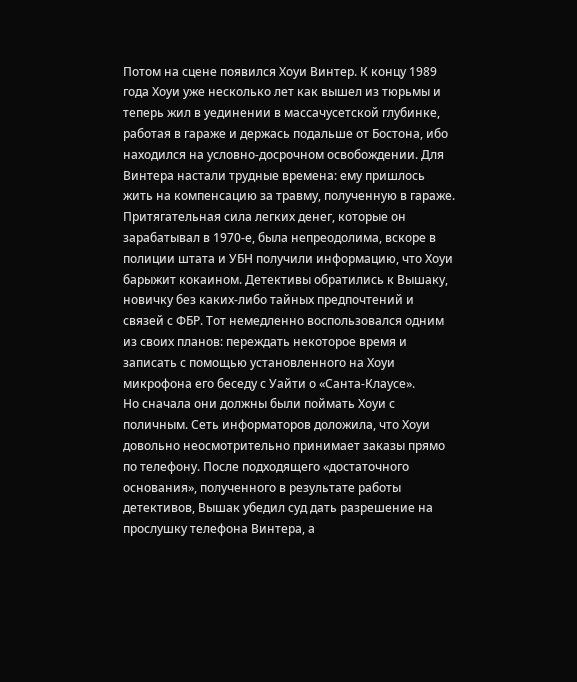Потом на сцене появился Хоуи Винтер. К концу 1989 года Хоуи уже несколько лет как вышел из тюрьмы и теперь жил в уединении в массачусетской глубинке, работая в гараже и держась подальше от Бостона, ибо находился на условно-досрочном освобождении. Для Винтера настали трудные времена: ему пришлось жить на компенсацию за травму, полученную в гараже. Притягательная сила легких денег, которые он зарабатывал в 1970-е, была непреодолима, вскоре в полиции штата и УБН получили информацию, что Хоуи барыжит кокаином. Детективы обратились к Вышаку, новичку без каких-либо тайных предпочтений и связей с ФБР. Тот немедленно воспользовался одним из своих планов: переждать некоторое время и записать с помощью установленного на Хоуи микрофона его беседу с Уайти о «Санта-Клаусе».
Но сначала они должны были поймать Хоуи с поличным. Сеть информаторов доложила, что Хоуи довольно неосмотрительно принимает заказы прямо по телефону. После подходящего «достаточного основания», полученного в результате работы детективов, Вышак убедил суд дать разрешение на прослушку телефона Винтера, а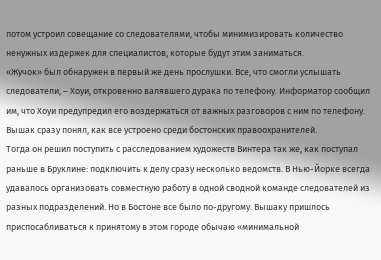потом устроил совещание со следователями, чтобы минимизировать количество ненужных издержек для специалистов, которые будут этим заниматься.
«Жучок» был обнаружен в первый же день прослушки. Все, что смогли услышать следователи, – Хоуи, откровенно валявшего дурака по телефону. Информатор сообщил им, что Хоуи предупредил его воздержаться от важных разговоров с ним по телефону. Вышак сразу понял, как все устроено среди бостонских правоохранителей.
Тогда он решил поступить с расследованием художеств Винтера так же, как поступал раньше в Бруклине: подключить к делу сразу несколько ведомств. В Нью-Йорке всегда удавалось организовать совместную работу в одной сводной команде следователей из разных подразделений. Но в Бостоне все было по-другому. Вышаку пришлось приспосабливаться к принятому в этом городе обычаю «минимальной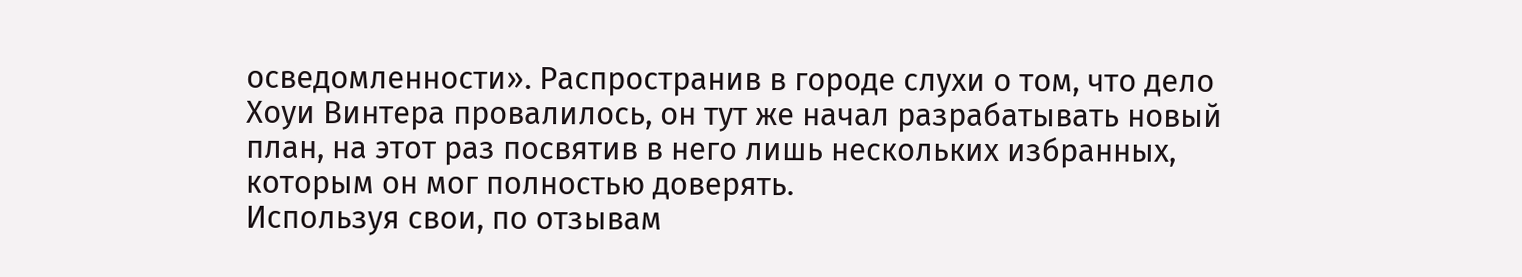осведомленности». Распространив в городе слухи о том, что дело Хоуи Винтера провалилось, он тут же начал разрабатывать новый план, на этот раз посвятив в него лишь нескольких избранных, которым он мог полностью доверять.
Используя свои, по отзывам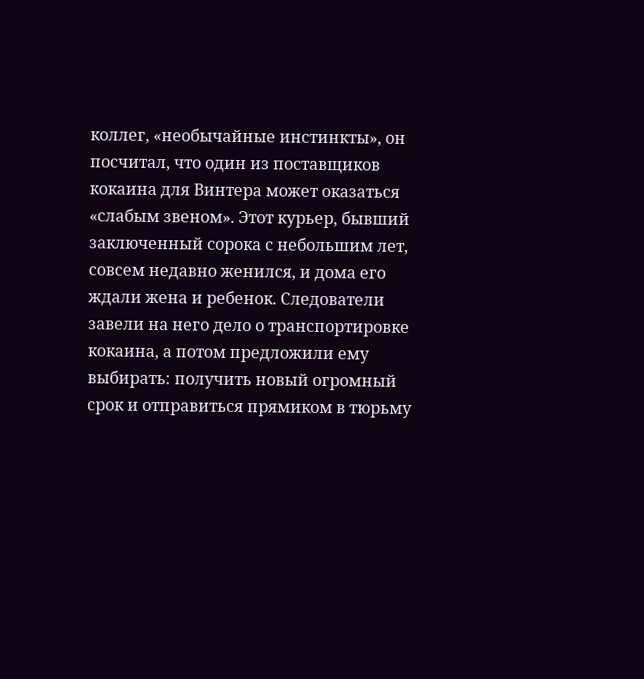коллег, «необычайные инстинкты», он посчитал, что один из поставщиков кокаина для Винтера может оказаться «слабым звеном». Этот курьер, бывший заключенный сорока с небольшим лет, совсем недавно женился, и дома его ждали жена и ребенок. Следователи завели на него дело о транспортировке кокаина, а потом предложили ему выбирать: получить новый огромный срок и отправиться прямиком в тюрьму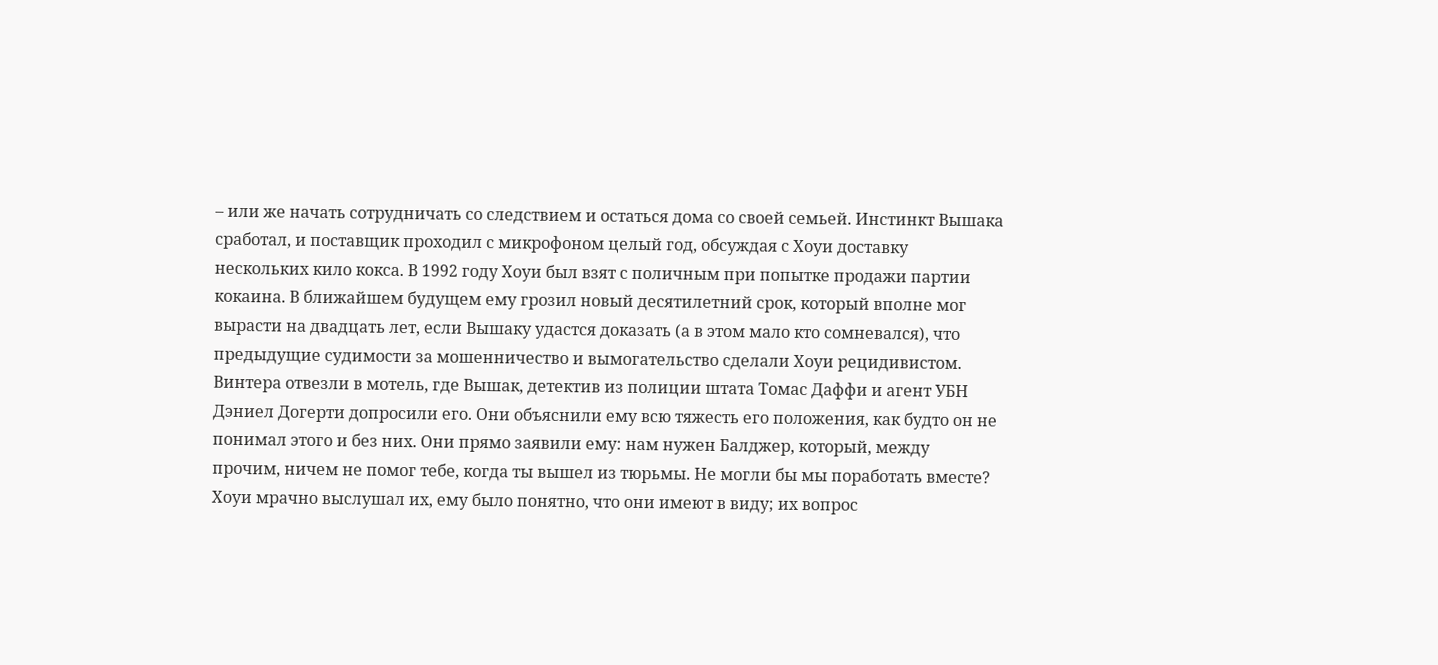– или же начать сотрудничать со следствием и остаться дома со своей семьей. Инстинкт Вышака сработал, и поставщик проходил с микрофоном целый год, обсуждая с Хоуи доставку нескольких кило кокса. В 1992 году Хоуи был взят с поличным при попытке продажи партии кокаина. В ближайшем будущем ему грозил новый десятилетний срок, который вполне мог вырасти на двадцать лет, если Вышаку удастся доказать (а в этом мало кто сомневался), что предыдущие судимости за мошенничество и вымогательство сделали Хоуи рецидивистом.
Винтера отвезли в мотель, где Вышак, детектив из полиции штата Томас Даффи и агент УБН Дэниел Догерти допросили его. Они объяснили ему всю тяжесть его положения, как будто он не понимал этого и без них. Они прямо заявили ему: нам нужен Балджер, который, между прочим, ничем не помог тебе, когда ты вышел из тюрьмы. Не могли бы мы поработать вместе? Хоуи мрачно выслушал их, ему было понятно, что они имеют в виду; их вопрос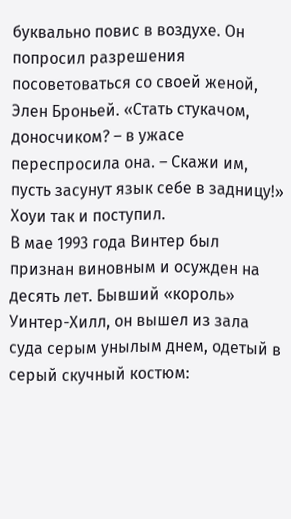буквально повис в воздухе. Он попросил разрешения посоветоваться со своей женой, Элен Броньей. «Стать стукачом, доносчиком? – в ужасе переспросила она. – Скажи им, пусть засунут язык себе в задницу!» Хоуи так и поступил.
В мае 1993 года Винтер был признан виновным и осужден на десять лет. Бывший «король» Уинтер-Хилл, он вышел из зала суда серым унылым днем, одетый в серый скучный костюм: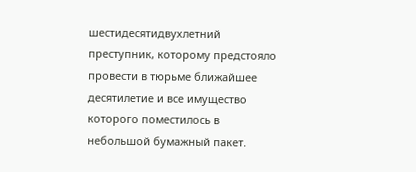шестидесятидвухлетний преступник, которому предстояло провести в тюрьме ближайшее десятилетие и все имущество которого поместилось в небольшой бумажный пакет.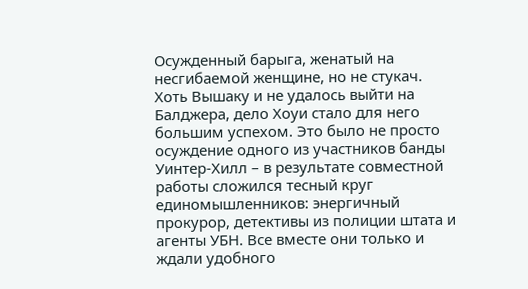Осужденный барыга, женатый на несгибаемой женщине, но не стукач.
Хоть Вышаку и не удалось выйти на Балджера, дело Хоуи стало для него большим успехом. Это было не просто осуждение одного из участников банды Уинтер-Хилл – в результате совместной работы сложился тесный круг единомышленников: энергичный прокурор, детективы из полиции штата и агенты УБН. Все вместе они только и ждали удобного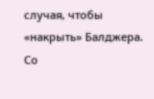случая, чтобы «накрыть» Балджера. Со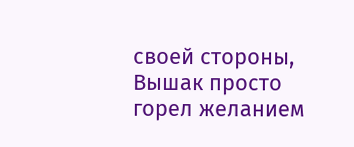своей стороны, Вышак просто горел желанием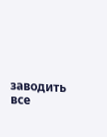заводить все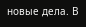новые дела. В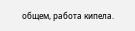общем, работа кипела.